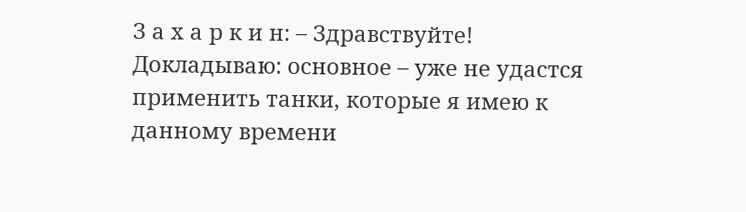З а х а р к и н: – Здравствуйте! Докладываю: основное – уже не удастся применить танки, которые я имею к данному времени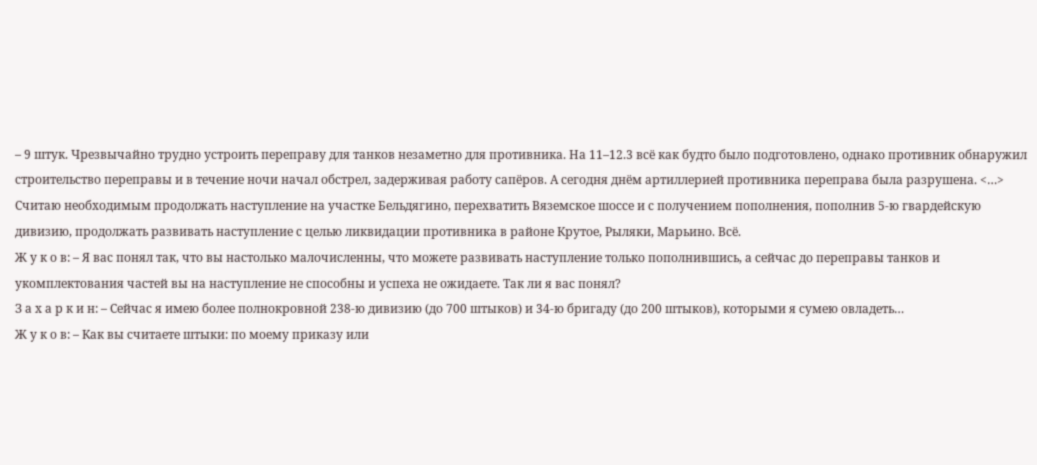– 9 штук. Чрезвычайно трудно устроить переправу для танков незаметно для противника. На 11–12.3 всё как будто было подготовлено, однако противник обнаружил строительство переправы и в течение ночи начал обстрел, задерживая работу сапёров. А сегодня днём артиллерией противника переправа была разрушена. <…> Считаю необходимым продолжать наступление на участке Бельдягино, перехватить Вяземское шоссе и с получением пополнения, пополнив 5-ю гвардейскую дивизию, продолжать развивать наступление с целью ликвидации противника в районе Крутое, Рыляки, Марьино. Всё.
Ж у к о в: – Я вас понял так, что вы настолько малочисленны, что можете развивать наступление только пополнившись, а сейчас до переправы танков и укомплектования частей вы на наступление не способны и успеха не ожидаете. Так ли я вас понял?
З а х а р к и н: – Сейчас я имею более полнокровной 238-ю дивизию (до 700 штыков) и 34-ю бригаду (до 200 штыков), которыми я сумею овладеть…
Ж у к о в: – Как вы считаете штыки: по моему приказу или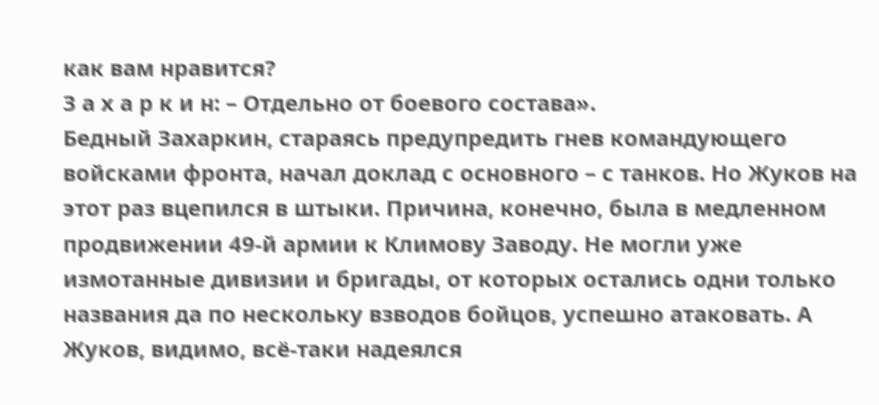как вам нравится?
З а х а р к и н: – Отдельно от боевого состава».
Бедный Захаркин, стараясь предупредить гнев командующего войсками фронта, начал доклад с основного – с танков. Но Жуков на этот раз вцепился в штыки. Причина, конечно, была в медленном продвижении 49-й армии к Климову Заводу. Не могли уже измотанные дивизии и бригады, от которых остались одни только названия да по нескольку взводов бойцов, успешно атаковать. А Жуков, видимо, всё-таки надеялся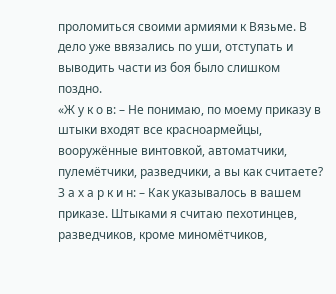проломиться своими армиями к Вязьме. В дело уже ввязались по уши, отступать и выводить части из боя было слишком поздно.
«Ж у к о в: – Не понимаю, по моему приказу в штыки входят все красноармейцы, вооружённые винтовкой, автоматчики, пулемётчики, разведчики, а вы как считаете?
З а х а р к и н: – Как указывалось в вашем приказе. Штыками я считаю пехотинцев, разведчиков, кроме миномётчиков,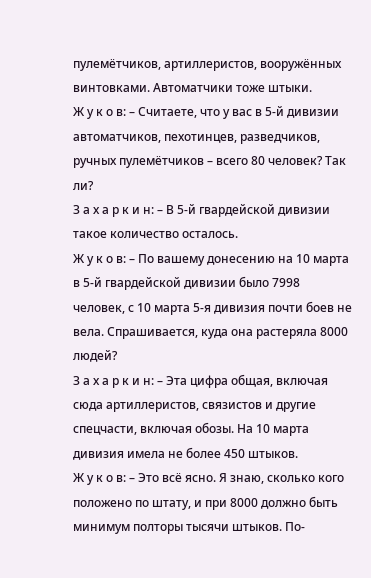пулемётчиков, артиллеристов, вооружённых винтовками. Автоматчики тоже штыки.
Ж у к о в: – Считаете, что у вас в 5-й дивизии автоматчиков, пехотинцев, разведчиков, ручных пулемётчиков – всего 80 человек? Так ли?
З а х а р к и н: – В 5-й гвардейской дивизии такое количество осталось.
Ж у к о в: – По вашему донесению на 10 марта в 5-й гвардейской дивизии было 7998 человек, с 10 марта 5-я дивизия почти боев не вела. Спрашивается, куда она растеряла 8000 людей?
З а х а р к и н: – Эта цифра общая, включая сюда артиллеристов, связистов и другие спецчасти, включая обозы. На 10 марта дивизия имела не более 450 штыков.
Ж у к о в: – Это всё ясно. Я знаю, сколько кого положено по штату, и при 8000 должно быть минимум полторы тысячи штыков. По-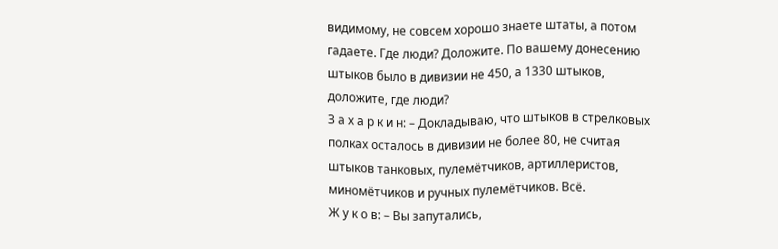видимому, не совсем хорошо знаете штаты, а потом гадаете. Где люди? Доложите. По вашему донесению штыков было в дивизии не 450, а 1330 штыков, доложите, где люди?
З а х а р к и н: – Докладываю, что штыков в стрелковых полках осталось в дивизии не более 80, не считая штыков танковых, пулемётчиков, артиллеристов, миномётчиков и ручных пулемётчиков. Всё.
Ж у к о в: – Вы запутались,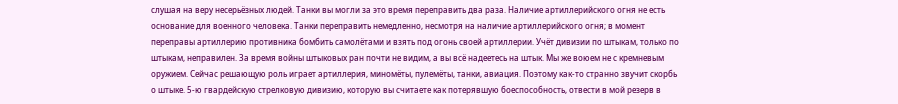слушая на веру несерьёзных людей. Танки вы могли за это время переправить два раза. Наличие артиллерийского огня не есть основание для военного человека. Танки переправить немедленно, несмотря на наличие артиллерийского огня; в момент переправы артиллерию противника бомбить самолётами и взять под огонь своей артиллерии. Учёт дивизии по штыкам, только по штыкам, неправилен. За время войны штыковых ран почти не видим, а вы всё надеетесь на штык. Мы же воюем не с кремневым оружием. Сейчас решающую роль играет артиллерия, миномёты, пулемёты, танки, авиация. Поэтому как-то странно звучит скорбь о штыке. 5-ю гвардейскую стрелковую дивизию, которую вы считаете как потерявшую боеспособность, отвести в мой резерв в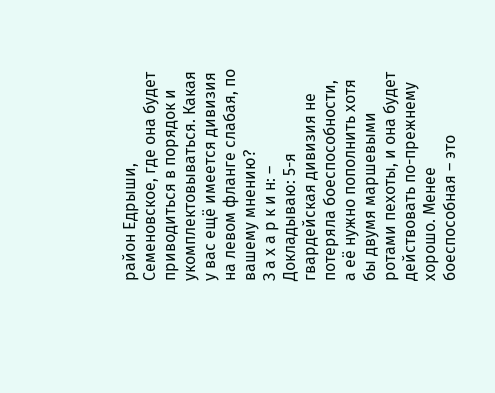район Едрыши, Семеновское, где она будет приводиться в порядок и укомплектовываться. Какая у вас ещё имеется дивизия на левом фланге слабая, по вашему мнению?
З а х а р к и н: – Докладываю: 5-я гвардейская дивизия не потеряла боеспособности, а её нужно пополнить хотя бы двумя маршевыми ротами пехоты, и она будет действовать по-прежнему хорошо. Менее боеспособная – это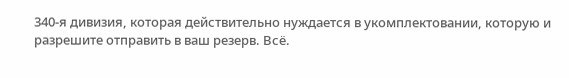340-я дивизия, которая действительно нуждается в укомплектовании, которую и разрешите отправить в ваш резерв. Всё.